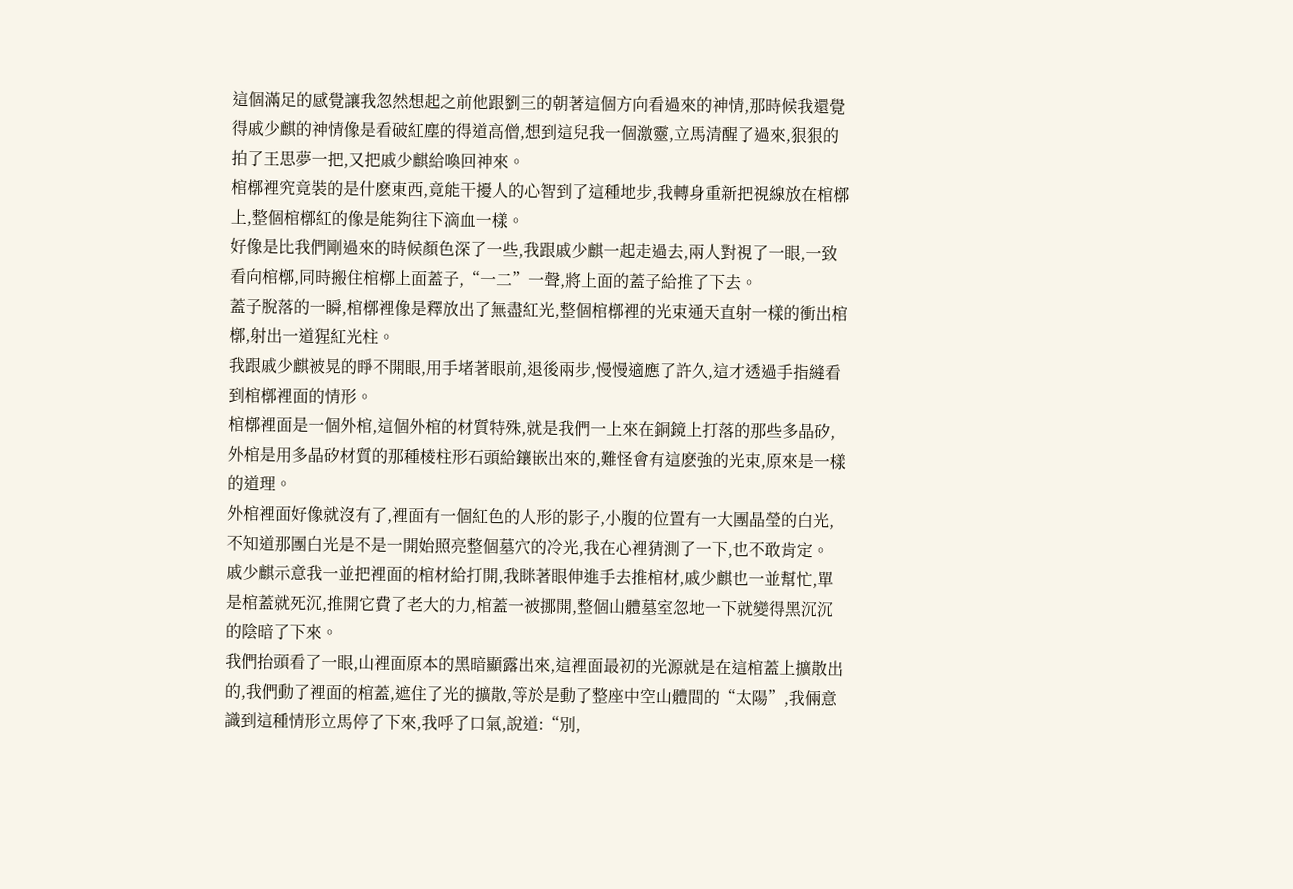這個滿足的感覺讓我忽然想起之前他跟劉三的朝著這個方向看過來的神情,那時候我還覺得戚少麒的神情像是看破紅塵的得道高僧,想到這兒我一個激靈,立馬清醒了過來,狠狠的拍了王思夢一把,又把戚少麒給喚回神來。
棺槨裡究竟裝的是什麽東西,竟能干擾人的心智到了這種地步,我轉身重新把視線放在棺槨上,整個棺槨紅的像是能夠往下滴血一樣。
好像是比我們剛過來的時候顏色深了一些,我跟戚少麒一起走過去,兩人對視了一眼,一致看向棺槨,同時搬住棺槨上面蓋子,“一二”一聲,將上面的蓋子給推了下去。
蓋子脫落的一瞬,棺槨裡像是釋放出了無盡紅光,整個棺槨裡的光束通天直射一樣的衝出棺槨,射出一道猩紅光柱。
我跟戚少麒被晃的睜不開眼,用手堵著眼前,退後兩步,慢慢適應了許久,這才透過手指縫看到棺槨裡面的情形。
棺槨裡面是一個外棺,這個外棺的材質特殊,就是我們一上來在銅鏡上打落的那些多晶矽,外棺是用多晶矽材質的那種棱柱形石頭給鑲嵌出來的,難怪會有這麽強的光束,原來是一樣的道理。
外棺裡面好像就沒有了,裡面有一個紅色的人形的影子,小腹的位置有一大團晶瑩的白光,不知道那團白光是不是一開始照亮整個墓穴的冷光,我在心裡猜測了一下,也不敢肯定。
戚少麒示意我一並把裡面的棺材給打開,我眯著眼伸進手去推棺材,戚少麒也一並幫忙,單是棺蓋就死沉,推開它費了老大的力,棺蓋一被挪開,整個山體墓室忽地一下就變得黑沉沉的陰暗了下來。
我們抬頭看了一眼,山裡面原本的黑暗顯露出來,這裡面最初的光源就是在這棺蓋上擴散出的,我們動了裡面的棺蓋,遮住了光的擴散,等於是動了整座中空山體間的“太陽”,我倆意識到這種情形立馬停了下來,我呼了口氣,說道:“別,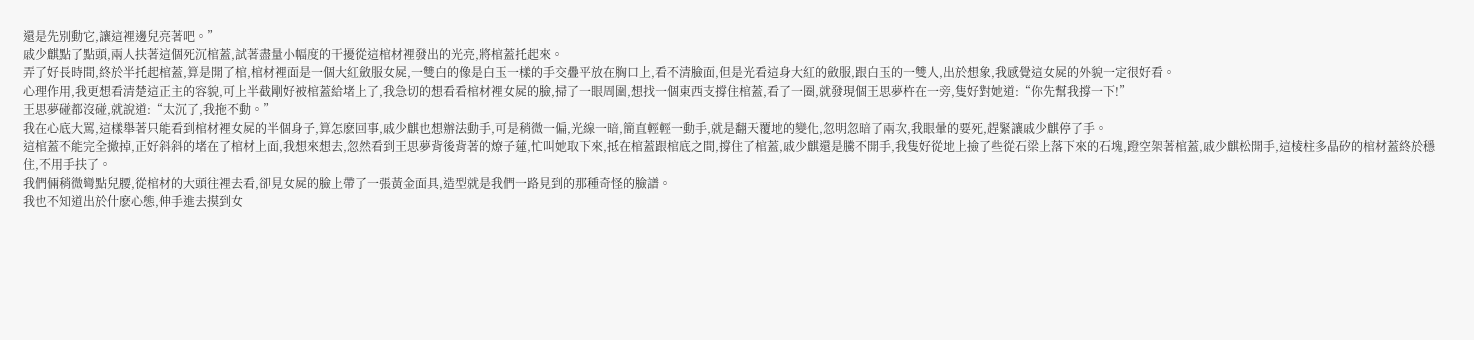還是先別動它,讓這裡邊兒亮著吧。”
戚少麒點了點頭,兩人扶著這個死沉棺蓋,試著盡量小幅度的干擾從這棺材裡發出的光亮,將棺蓋托起來。
弄了好長時間,終於半托起棺蓋,算是開了棺,棺材裡面是一個大紅斂服女屍,一雙白的像是白玉一樣的手交疊平放在胸口上,看不清臉面,但是光看這身大紅的斂服,跟白玉的一雙人,出於想象,我感覺這女屍的外貌一定很好看。
心理作用,我更想看清楚這正主的容貌,可上半截剛好被棺蓋給堵上了,我急切的想看看棺材裡女屍的臉,掃了一眼周圍,想找一個東西支撐住棺蓋,看了一圈,就發現個王思夢杵在一旁,隻好對她道:“你先幫我撐一下!”
王思夢碰都沒碰,就說道:“太沉了,我拖不動。”
我在心底大罵,這樣舉著只能看到棺材裡女屍的半個身子,算怎麽回事,戚少麒也想辦法動手,可是稍微一偏,光線一暗,簡直輕輕一動手,就是翻天覆地的變化,忽明忽暗了兩次,我眼暈的要死,趕緊讓戚少麒停了手。
這棺蓋不能完全撤掉,正好斜斜的堵在了棺材上面,我想來想去,忽然看到王思夢背後背著的燎子蓮,忙叫她取下來,抵在棺蓋跟棺底之間,撐住了棺蓋,戚少麒還是騰不開手,我隻好從地上撿了些從石梁上落下來的石塊,蹬空架著棺蓋,戚少麒松開手,這棱柱多晶矽的棺材蓋終於穩住,不用手扶了。
我們倆稍微彎點兒腰,從棺材的大頭往裡去看,卻見女屍的臉上帶了一張黃金面具,造型就是我們一路見到的那種奇怪的臉譜。
我也不知道出於什麽心態,伸手進去摸到女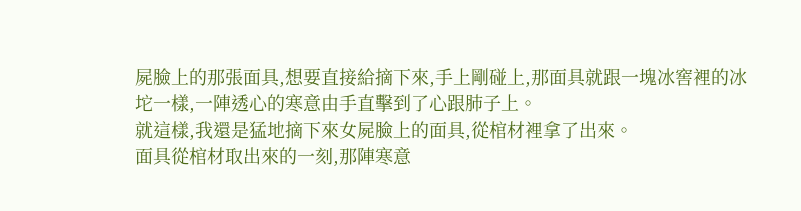屍臉上的那張面具,想要直接給摘下來,手上剛碰上,那面具就跟一塊冰窖裡的冰坨一樣,一陣透心的寒意由手直擊到了心跟肺子上。
就這樣,我還是猛地摘下來女屍臉上的面具,從棺材裡拿了出來。
面具從棺材取出來的一刻,那陣寒意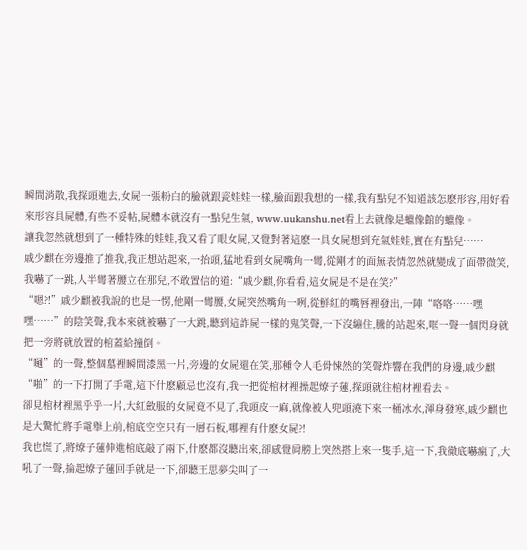瞬間消散,我探頭進去,女屍一張粉白的臉就跟瓷娃娃一樣,臉面跟我想的一樣,我有點兒不知道該怎麽形容,用好看來形容具屍體,有些不妥帖,屍體本就沒有一點兒生氣, www.uukanshu.net看上去就像是蠟像館的蠟像。
讓我忽然就想到了一種特殊的娃娃,我又看了眼女屍,又覺對著這麽一具女屍想到充氣娃娃,實在有點兒……
戚少麒在旁邊推了推我,我正想站起來,一抬頭,猛地看到女屍嘴角一彎,從剛才的面無表情忽然就變成了面帶微笑,我嚇了一跳,人半彎著腰立在那兒,不敢置信的道:“戚少麒,你看看,這女屍是不是在笑?”
“嗯?!”戚少麒被我說的也是一愣,他剛一彎腰,女屍突然嘴角一咧,從鮮紅的嘴唇裡發出,一陣“咯咯……嘿嘿……”的陰笑聲,我本來就被嚇了一大跳,聽到這詐屍一樣的鬼笑聲,一下沒繃住,騰的站起來,哐一聲一個閃身就把一旁將就放置的棺蓋給撞倒。
“嗵”的一聲,整個墓裡瞬間漆黑一片,旁邊的女屍還在笑,那種令人毛骨悚然的笑聲炸響在我們的身邊,戚少麒“啪”的一下打開了手電,這下什麽顧忌也沒有,我一把從棺材裡操起燎子蓮,探頭就往棺材裡看去。
卻見棺材裡黑乎乎一片,大紅斂服的女屍竟不見了,我頭皮一麻,就像被人兜頭澆下來一桶冰水,渾身發寒,戚少麒也是大驚忙將手電舉上前,棺底空空只有一層石板,哪裡有什麽女屍?!
我也慌了,將燎子蓮伸進棺底敲了兩下,什麽都沒聽出來,卻感覺肩膀上突然搭上來一隻手,這一下,我徹底嚇瘋了,大吼了一聲,掄起燎子蓮回手就是一下,卻聽王思夢尖叫了一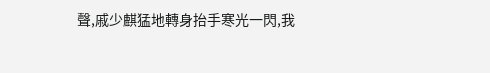聲,戚少麒猛地轉身抬手寒光一閃,我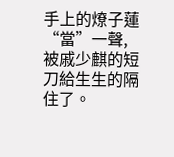手上的燎子蓮“當”一聲,被戚少麒的短刀給生生的隔住了。